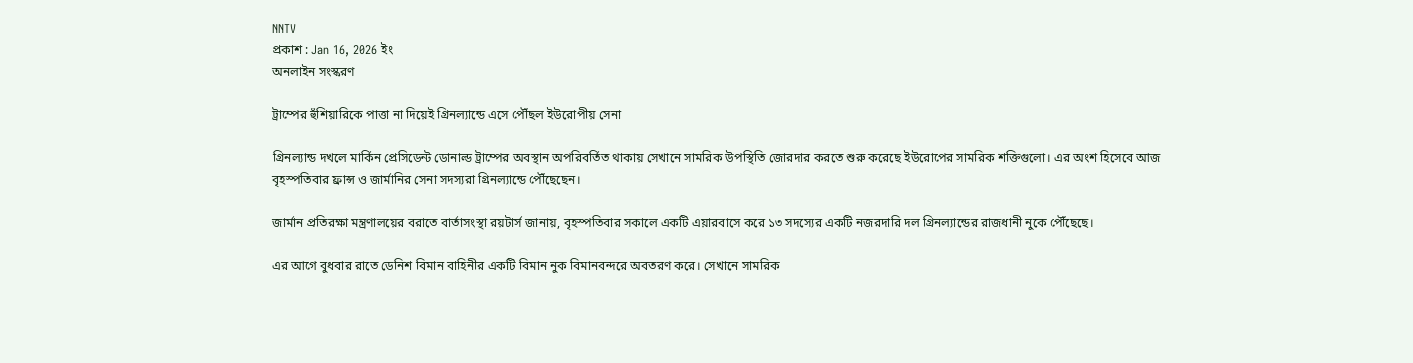NNTV
প্রকাশ : Jan 16, 2026 ইং
অনলাইন সংস্করণ

ট্রাম্পের হুঁশিয়ারিকে পাত্তা না দিয়েই গ্রিনল্যান্ডে এসে পৌঁছল ইউরোপীয় সেনা

গ্রিনল্যান্ড দখলে মার্কিন প্রেসিডেন্ট ডোনাল্ড ট্রাম্পের অবস্থান অপরিবর্তিত থাকায় সেখানে সামরিক উপস্থিতি জোরদার করতে শুরু করেছে ইউরোপের সামরিক শক্তিগুলো। এর অংশ হিসেবে আজ বৃহস্পতিবার ফ্রান্স ও জার্মানির সেনা সদস্যরা গ্রিনল্যান্ডে পৌঁছেছেন।

জার্মান প্রতিরক্ষা মন্ত্রণালয়ের বরাতে বার্তাসংস্থা রয়টার্স জানায়, বৃহস্পতিবার সকালে একটি এয়ারবাসে করে ১৩ সদস্যের একটি নজরদারি দল গ্রিনল্যান্ডের রাজধানী নুকে পৌঁছেছে।

এর আগে বুধবার রাতে ডেনিশ বিমান বাহিনীর একটি বিমান নুক বিমানবন্দরে অবতরণ করে। সেখানে সামরিক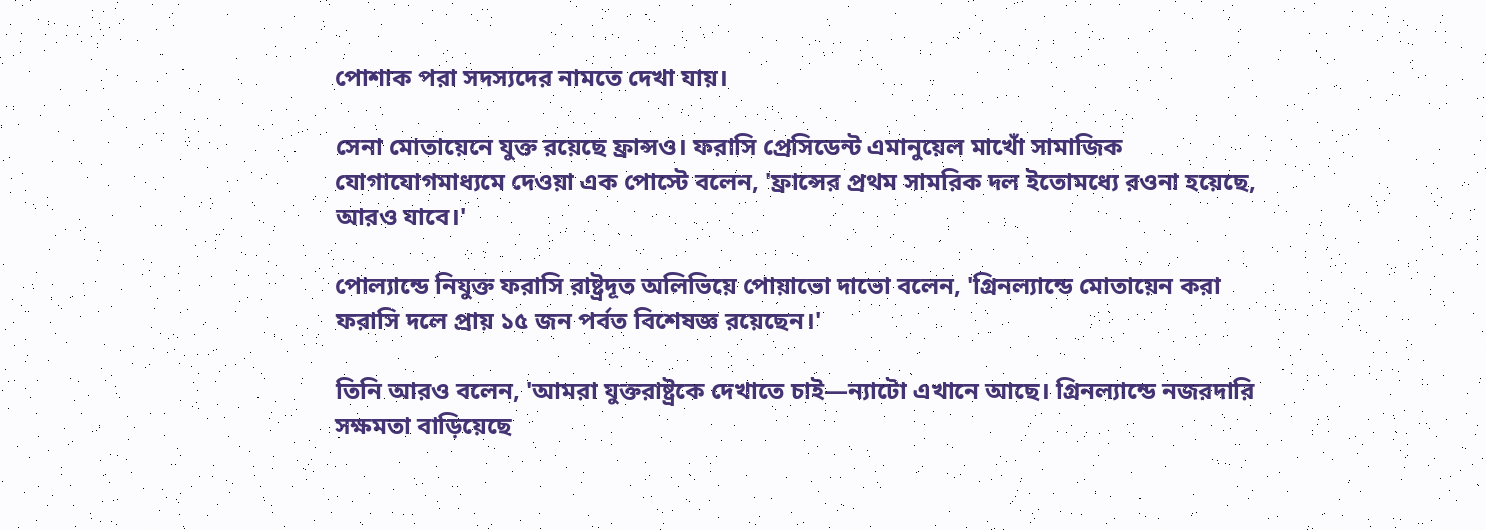পোশাক পরা সদস্যদের নামতে দেখা যায়।

সেনা মোতায়েনে যুক্ত রয়েছে ফ্রান্সও। ফরাসি প্রেসিডেন্ট এমানুয়েল মাখোঁ সামাজিক যোগাযোগমাধ্যমে দেওয়া এক পোস্টে বলেন, 'ফ্রান্সের প্রথম সামরিক দল ইতোমধ্যে রওনা হয়েছে, আরও যাবে।'

পোল্যান্ডে নিযুক্ত ফরাসি রাষ্ট্রদূত অলিভিয়ে পোয়াভো দাভো বলেন, 'গ্রিনল্যান্ডে মোতায়েন করা ফরাসি দলে প্রায় ১৫ জন পর্বত বিশেষজ্ঞ রয়েছেন।'

তিনি আরও বলেন, 'আমরা যুক্তরাষ্ট্রকে দেখাতে চাই—ন্যাটো এখানে আছে। গ্রিনল্যান্ডে নজরদারি সক্ষমতা বাড়িয়েছে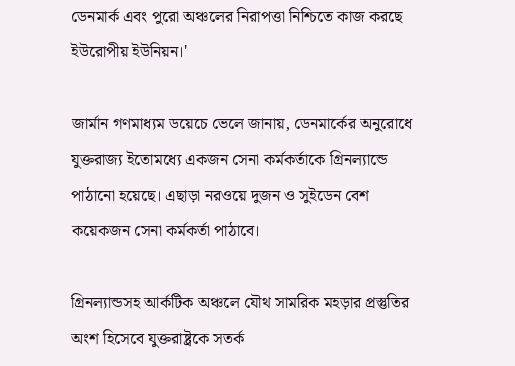ডেনমার্ক এবং পুরো অঞ্চলের নিরাপত্তা নিশ্চিতে কাজ করছে ইউরোপীয় ইউনিয়ন।'

জার্মান গণমাধ্যম ডয়েচে ভেলে জানায়, ডেনমার্কের অনুরোধে যুক্তরাজ্য ইতোমধ্যে একজন সেনা কর্মকর্তাকে গ্রিনল্যান্ডে পাঠানো হয়েছে। এছাড়া নরওয়ে দুজন ও সুইডেন বেশ কয়েকজন সেনা কর্মকর্তা পাঠাবে।

গ্রিনল্যান্ডসহ আর্কটিক অঞ্চলে যৌথ সামরিক মহড়ার প্রস্তুতির অংশ হিসেবে যুক্তরাষ্ট্রকে সতর্ক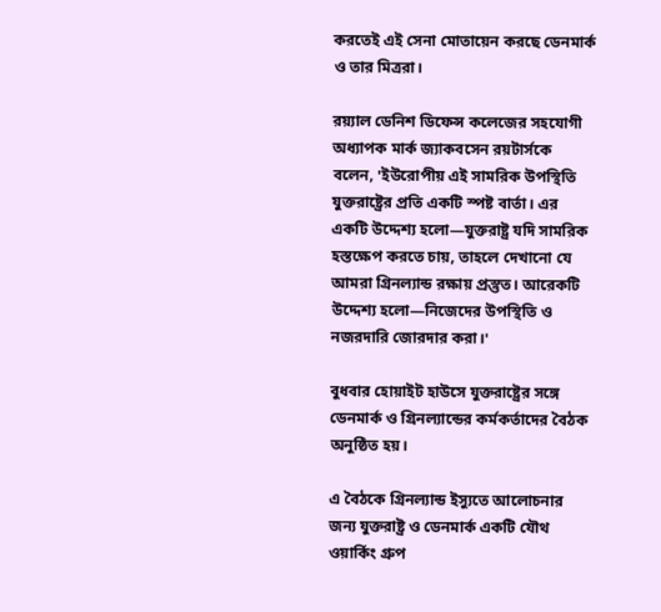করতেই এই সেনা মোতায়েন করছে ডেনমার্ক ও তার মিত্ররা।

রয়্যাল ডেনিশ ডিফেন্স কলেজের সহযোগী অধ্যাপক মার্ক জ্যাকবসেন রয়টার্সকে বলেন, 'ইউরোপীয় এই সামরিক উপস্থিতি যুক্তরাষ্ট্রের প্রতি একটি স্পষ্ট বার্তা। এর একটি উদ্দেশ্য হলো—যুক্তরাষ্ট্র যদি সামরিক হস্তক্ষেপ করতে চায়, তাহলে দেখানো যে আমরা গ্রিনল্যান্ড রক্ষায় প্রস্তুত। আরেকটি উদ্দেশ্য হলো—নিজেদের উপস্থিতি ও নজরদারি জোরদার করা।'

বুধবার হোয়াইট হাউসে যুক্তরাষ্ট্রের সঙ্গে ডেনমার্ক ও গ্রিনল্যান্ডের কর্মকর্তাদের বৈঠক অনুষ্ঠিত হয়।

এ বৈঠকে গ্রিনল্যান্ড ইস্যুতে আলোচনার জন্য যুক্তরাষ্ট্র ও ডেনমার্ক একটি যৌথ ওয়ার্কিং গ্রুপ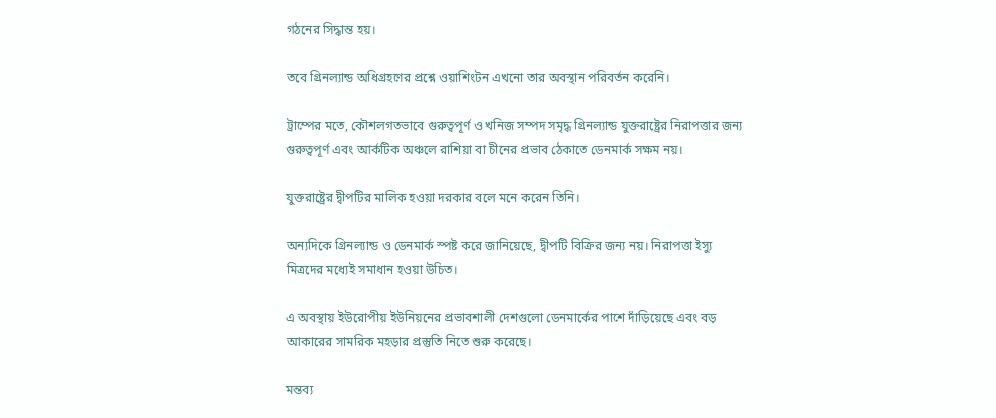গঠনের সিদ্ধান্ত হয়।

তবে গ্রিনল্যান্ড অধিগ্রহণের প্রশ্নে ওয়াশিংটন এখনো তার অবস্থান পরিবর্তন করেনি।

ট্রাম্পের মতে, কৌশলগতভাবে গুরুত্বপূর্ণ ও খনিজ সম্পদ সমৃদ্ধ গ্রিনল্যান্ড যুক্তরাষ্ট্রের নিরাপত্তার জন্য গুরুত্বপূর্ণ এবং আর্কটিক অঞ্চলে রাশিয়া বা চীনের প্রভাব ঠেকাতে ডেনমার্ক সক্ষম নয়।

যুক্তরাষ্ট্রের দ্বীপটির মালিক হওয়া দরকার বলে মনে করেন তিনি।

অন্যদিকে গ্রিনল্যান্ড ও ডেনমার্ক স্পষ্ট করে জানিয়েছে, দ্বীপটি বিক্রির জন্য নয়। নিরাপত্তা ইস্যু মিত্রদের মধ্যেই সমাধান হওয়া উচিত।

এ অবস্থায় ইউরোপীয় ইউনিয়নের প্রভাবশালী দেশগুলো ডেনমার্কের পাশে দাঁড়িয়েছে এবং বড় আকারের সামরিক মহড়ার প্রস্তুতি নিতে শুরু করেছে।

মন্তব্য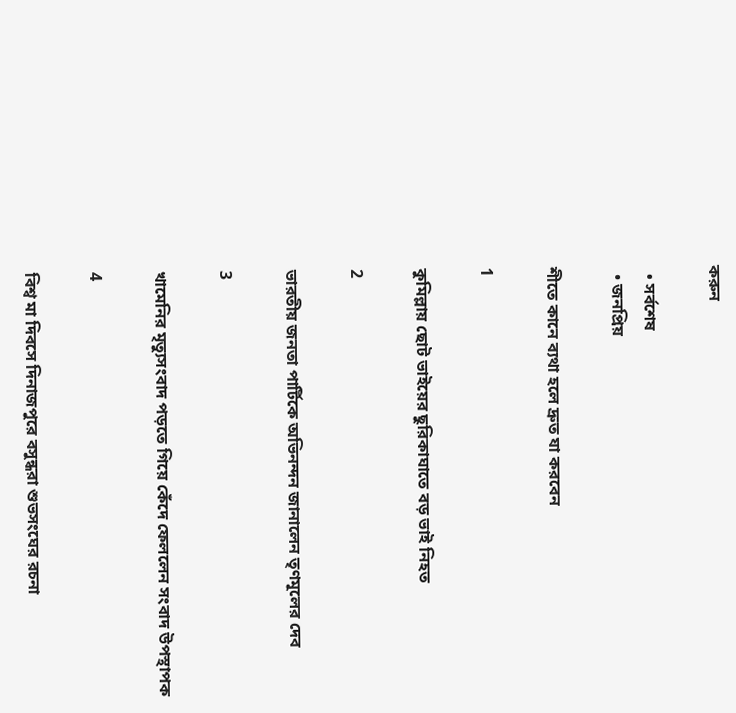করুন

  • সর্বশেষ
  • জনপ্রিয়

শীতে কানে ব্যথা হলে দ্রুত যা করবেন

1

কুমিল্লায় ছোট ভাইয়ের ছুরিকাঘাতে বড় ভাই নিহত

2

ভারতীয় জনতা পার্টিকে অভিনন্দন জানালেন তৃণমূলের দেব

3

খামেনির মৃত্যুসংবাদ পড়তে গিয়ে কেঁদে ফেললেন সংবাদ উপস্থাপক

4

বিশ্ব মা দিবসে দিনাজপুরে বসুন্ধরা শুভসংঘের রচনা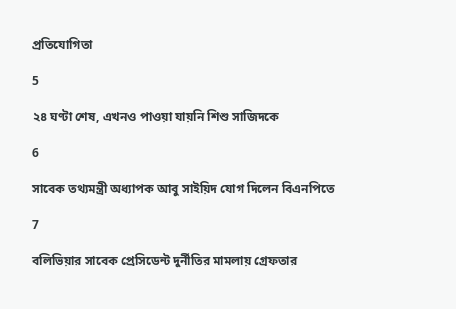প্রতিযোগিতা

5

২৪ ঘণ্টা শেষ, এখনও পাওয়া যায়নি শিশু সাজিদকে

6

সাবেক তথ্যমন্ত্রী অধ্যাপক আবু সাইয়িদ যোগ দিলেন বিএনপিতে

7

বলিভিয়ার সাবেক প্রেসিডেন্ট দুর্নীতির মামলায় গ্রেফতার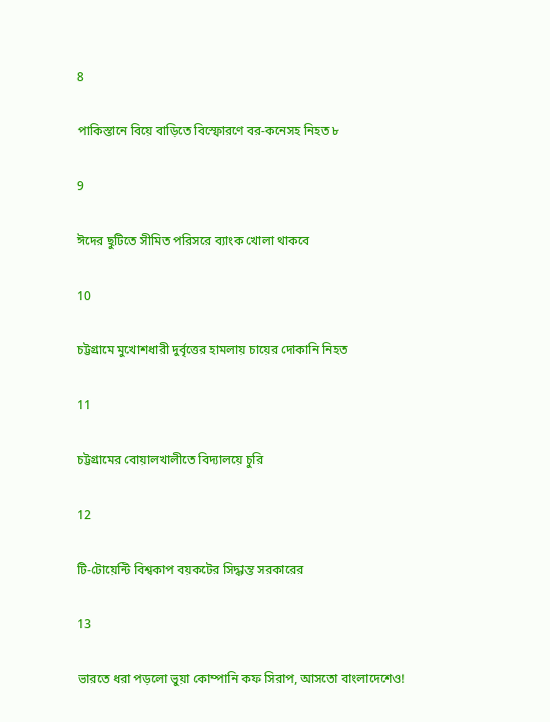8

পাকিস্তানে বিয়ে বাড়িতে বিস্ফোরণে বর-কনেসহ নিহত ৮

9

ঈদের ছুটিতে সীমিত পরিসরে ব্যাংক খোলা থাকবে

10

চট্টগ্রামে মুখোশধারী দুর্বৃত্তের হামলায় চায়ের দোকানি নিহত

11

চট্টগ্রামের বোয়ালখালীতে বিদ্যালয়ে চুরি

12

টি-টোয়েন্টি বিশ্বকাপ বয়কটের সিদ্ধান্ত সরকারের

13

ভারতে ধরা পড়লো ভুয়া কোম্পানি কফ সিরাপ, আসতো বাংলাদেশেও!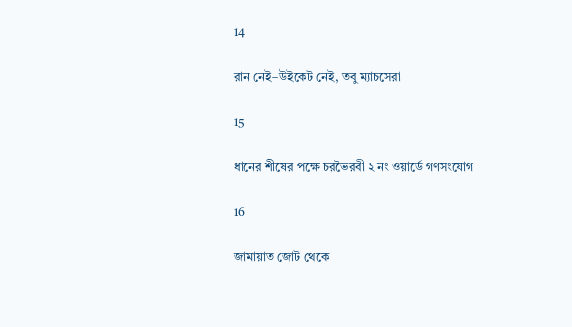14

রান নেই–উইকেট নেই, তবু ম্যাচসেরা

15

ধানের শীষের পক্ষে চরভৈরবী ২ নং ওয়ার্ডে গণসংযোগ

16

জামায়াত জোট থেকে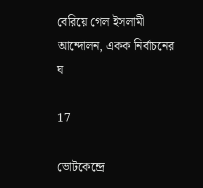বেরিয়ে গেল ইসলামী আন্দোলন, একক নির্বাচনের ঘ

17

ভোটকেন্দ্রে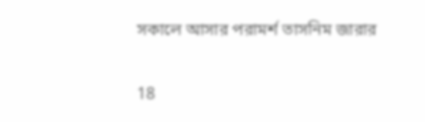সকালে আসার পরামর্শ তাসনিম জারার

18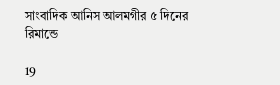সাংবাদিক আনিস আলমগীর ৫ দিনের রিমান্ডে

19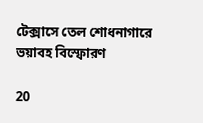টেক্সাসে তেল শোধনাগারে ভয়াবহ বিস্ফোরণ

20